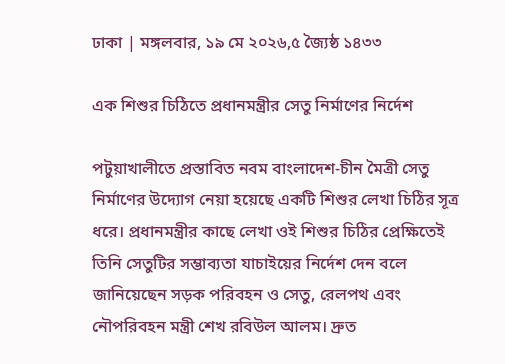ঢাকা | মঙ্গলবার, ১৯ মে ২০২৬,৫ জ্যৈষ্ঠ ১৪৩৩

এক শিশুর চিঠিতে প্রধানমন্ত্রীর সেতু নির্মাণের নির্দেশ

পটুয়াখালীতে প্রস্তাবিত নবম বাংলাদেশ-চীন মৈত্রী সেতু নির্মাণের উদ্যোগ নেয়া হয়েছে একটি শিশুর লেখা চিঠির সূত্র ধরে। প্রধানমন্ত্রীর কাছে লেখা ওই শিশুর চিঠির প্রেক্ষিতেই তিনি সেতুটির সম্ভাব্যতা যাচাইয়ের নির্দেশ দেন বলে জানিয়েছেন সড়ক পরিবহন ও সেতু, রেলপথ এবং নৌপরিবহন মন্ত্রী শেখ রবিউল আলম। দ্রুত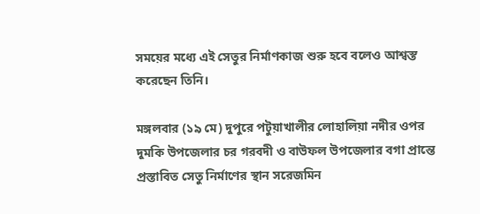সময়ের মধ্যে এই সেতুর নির্মাণকাজ শুরু হবে বলেও আশ্বস্ত করেছেন তিনি।

মঙ্গলবার (১৯ মে) দুপুরে পটুয়াখালীর লোহালিয়া নদীর ওপর দুমকি উপজেলার চর গরবদী ও বাউফল উপজেলার বগা প্রান্তে প্রস্তাবিত সেতু নির্মাণের স্থান সরেজমিন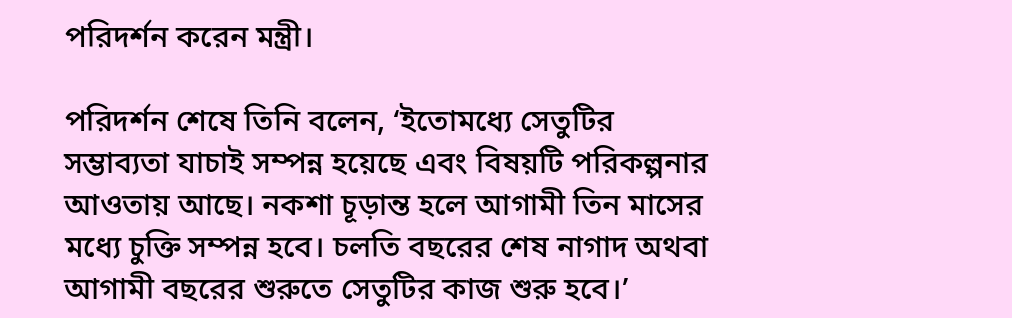পরিদর্শন করেন মন্ত্রী।

পরিদর্শন শেষে তিনি বলেন, ‘ইতোমধ্যে সেতুটির সম্ভাব্যতা যাচাই সম্পন্ন হয়েছে এবং বিষয়টি পরিকল্পনার আওতায় আছে। নকশা চূড়ান্ত হলে আগামী তিন মাসের মধ্যে চুক্তি সম্পন্ন হবে। চলতি বছরের শেষ নাগাদ অথবা আগামী বছরের শুরুতে সেতুটির কাজ শুরু হবে।’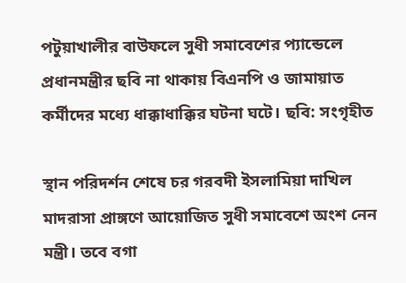পটুয়াখালীর বাউফলে সুধী সমাবেশের প্যান্ডেলে প্রধানমন্ত্রীর ছবি না থাকায় বিএনপি ও জামায়াত কর্মীদের মধ্যে ধাক্কাধাক্কির ঘটনা ঘটে। ছবি: সংগৃহীত

স্থান পরিদর্শন শেষে চর গরবদী ইসলামিয়া দাখিল মাদরাসা প্রাঙ্গণে আয়োজিত সুধী সমাবেশে অংশ নেন মন্ত্রী। তবে বগা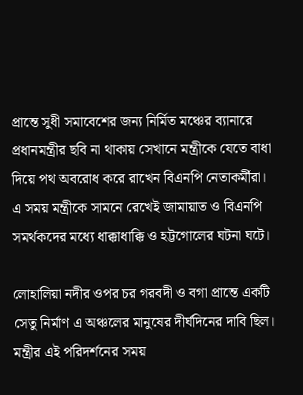প্রান্তে সুধী সমাবেশের জন্য নির্মিত মঞ্চের ব্যানারে প্রধানমন্ত্রীর ছবি না থাকায় সেখানে মন্ত্রীকে যেতে বাধা দিয়ে পথ অবরোধ করে রাখেন বিএনপি নেতাকর্মীরা। এ সময় মন্ত্রীকে সামনে রেখেই জামায়াত ও বিএনপি সমর্থকদের মধ্যে ধাক্কাধাক্কি ও হট্টগোলের ঘটনা ঘটে।

লোহালিয়া নদীর ওপর চর গরবদী ও বগা প্রান্তে একটি সেতু নির্মাণ এ অঞ্চলের মানুষের দীর্ঘদিনের দাবি ছিল। মন্ত্রীর এই পরিদর্শনের সময়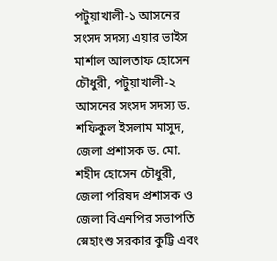পটুয়াখালী-১ আসনের সংসদ সদস্য এয়ার ভাইস মার্শাল আলতাফ হোসেন চৌধুরী, পটুয়াখালী-২ আসনের সংসদ সদস্য ড. শফিকুল ইসলাম মাসুদ, জেলা প্রশাসক ড. মো. শহীদ হোসেন চৌধুরী, জেলা পরিষদ প্রশাসক ও জেলা বিএনপির সভাপতি স্নেহাংশু সরকার কুট্টি এবং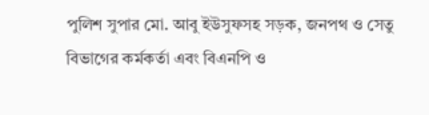পুলিশ সুপার মো. আবু ইউসুফসহ সড়ক, জনপথ ও সেতু বিভাগের কর্মকর্তা এবং বিএনপি ও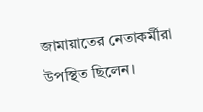জামায়াতের নেতাকর্মীরা উপস্থিত ছিলেন।